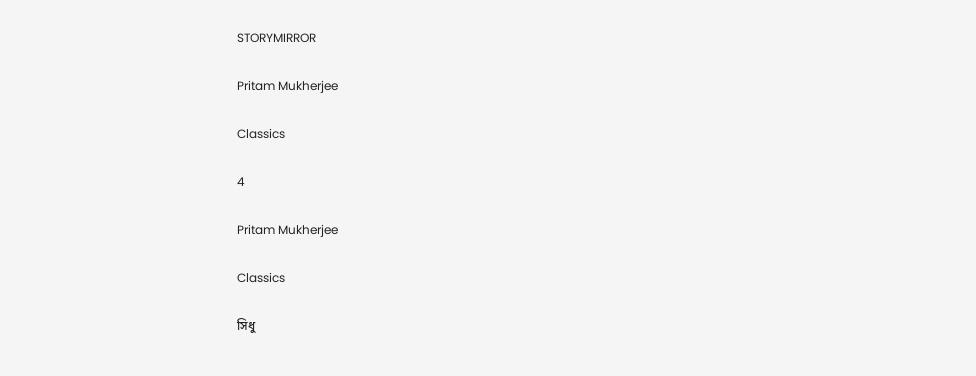STORYMIRROR

Pritam Mukherjee

Classics

4

Pritam Mukherjee

Classics

সিধু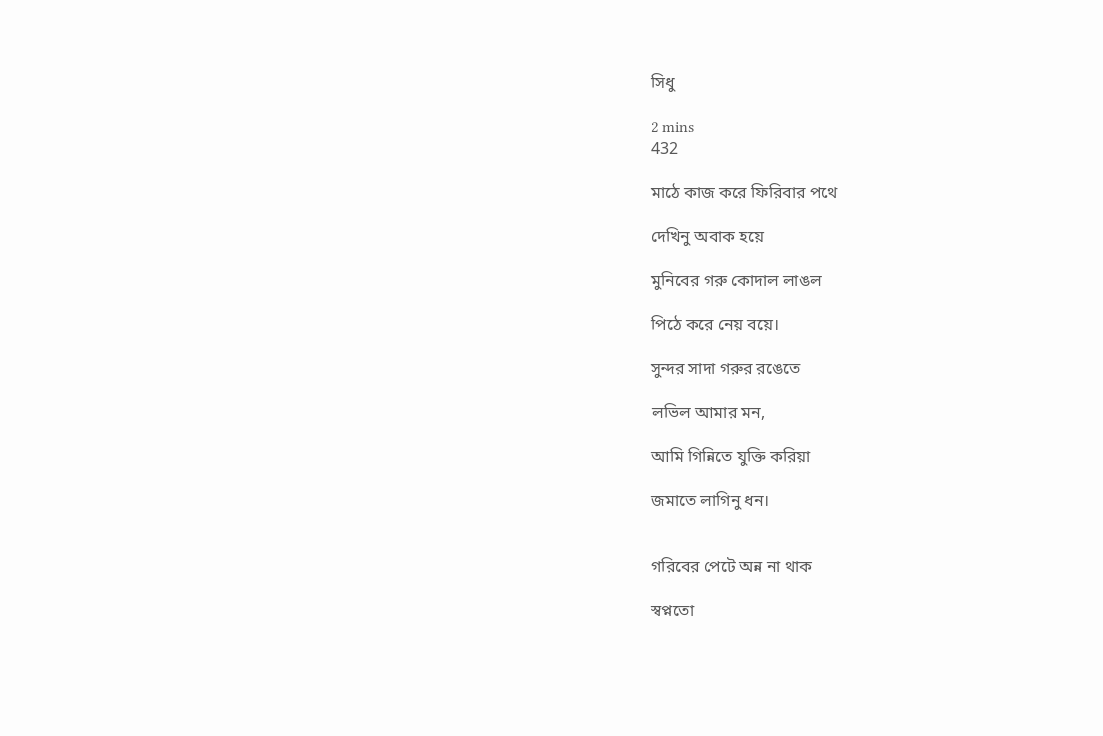সিধু

2 mins
432

মাঠে কাজ করে ফিরিবার পথে

দেখিনু অবাক হয়ে

মুনিবের গরু কোদাল লাঙল

পিঠে করে নেয় বয়ে।

সুন্দর সাদা গরুর রঙেতে

লভিল আমার মন,

আমি গিন্নিতে যুক্তি করিয়া

জমাতে লাগিনু ধন।


গরিবের পেটে অন্ন না থাক

স্বপ্নতো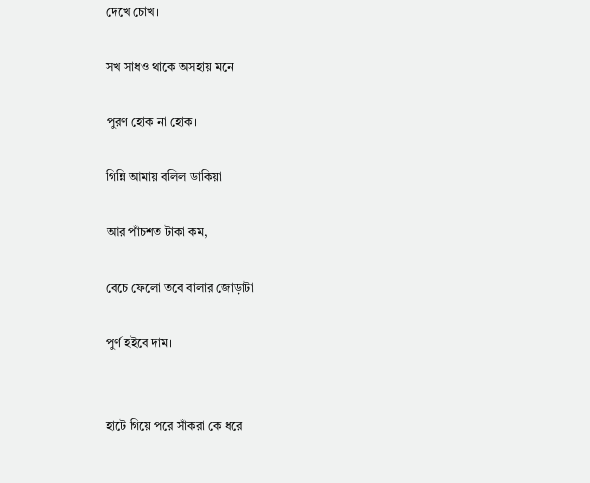দেখে চোখ।

সখ সাধও থাকে অসহায় মনে

পুরণ হোক না হোক।

গিন্নি আমায় বলিল ডাকিয়া

আর পাঁচশত টাকা কম,

বেচে ফেলো তবে বালার জোড়াটা

পুর্ণ হইবে দাম।


হাটে গিয়ে পরে সাঁকরা কে ধরে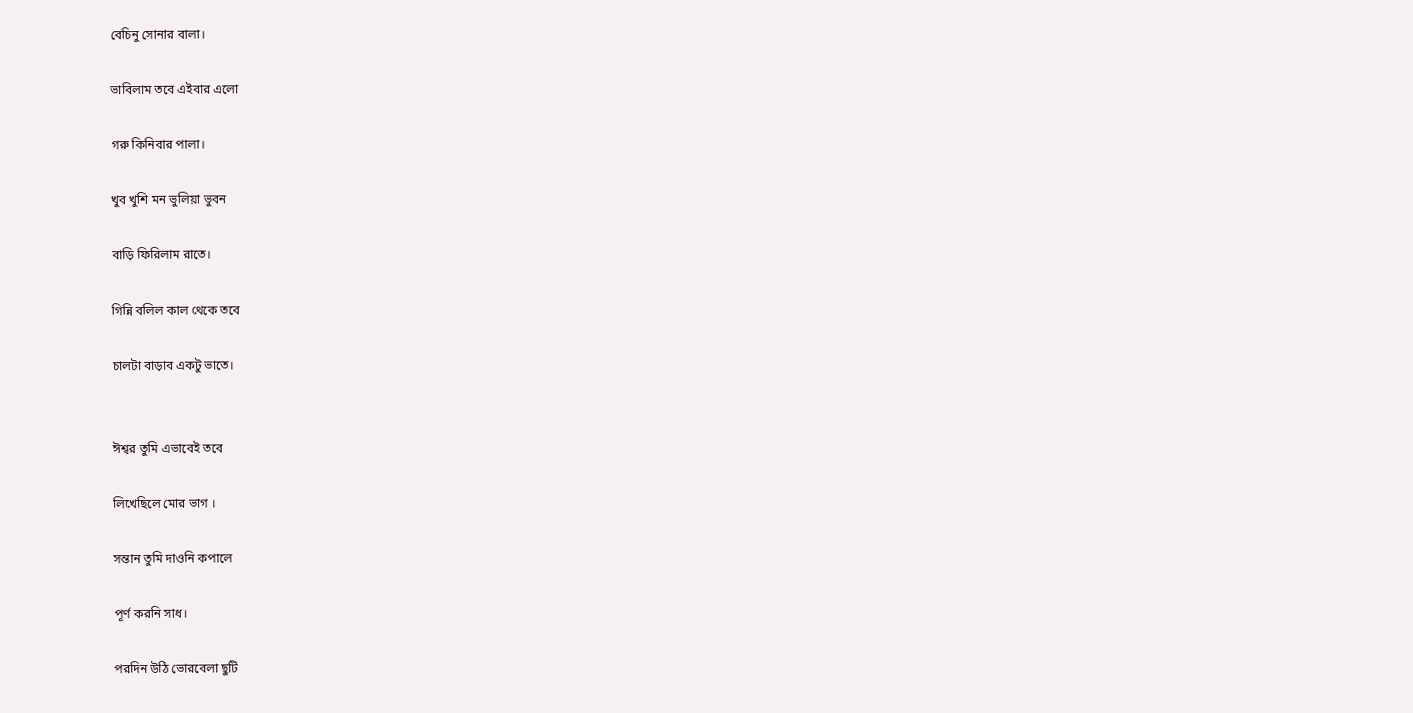বেচিনু সোনার বালা।

ভাবিলাম তবে এইবার এলো

গরু কিনিবার পালা।

খুব খুশি মন ভুলিয়া ভুবন

বাড়ি ফিরিলাম রাতে।

গিন্নি বলিল কাল থেকে তবে

চালটা বাড়াব একটু ভাতে।


ঈশ্বর তুমি এভাবেই তবে

লিখেছিলে মোর ভাগ ।

সন্তান তুমি দাওনি কপালে

পূর্ণ করনি সাধ।

পরদিন উঠি ভোরবেলা ছুটি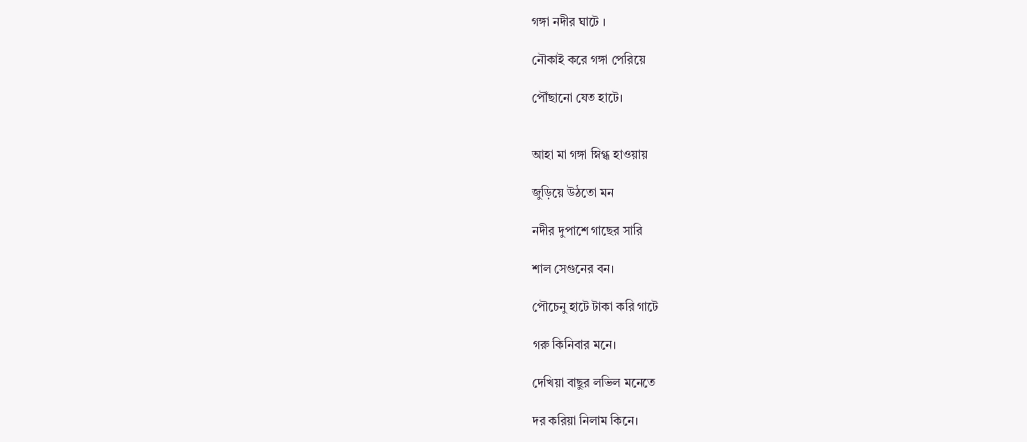গঙ্গা নদীর ঘাটে ।

নৌকাই করে গঙ্গা পেরিয়ে

পৌঁছানো যেত হাটে।


আহা মা গঙ্গা স্নিগ্ধ হাওয়ায়

জুড়িয়ে উঠতো মন

নদীর দুপাশে গাছের সারি

শাল সেগুনের বন।

পৌচেনু হাটে টাকা করি গাটে

গরু কিনিবার মনে।

দেখিয়া বাছুর লভিল মনেতে

দর করিয়া নিলাম কিনে।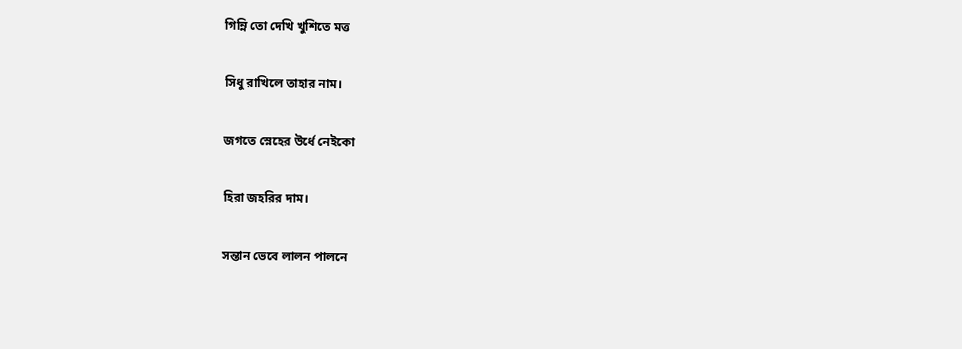গিন্নি তো দেখি খুশিতে মত্ত

সিধু রাখিলে তাহার নাম।

জগতে স্নেহের উর্ধে নেইকো

হিরা জহরির দাম।

সন্তান ভেবে লালন পালনে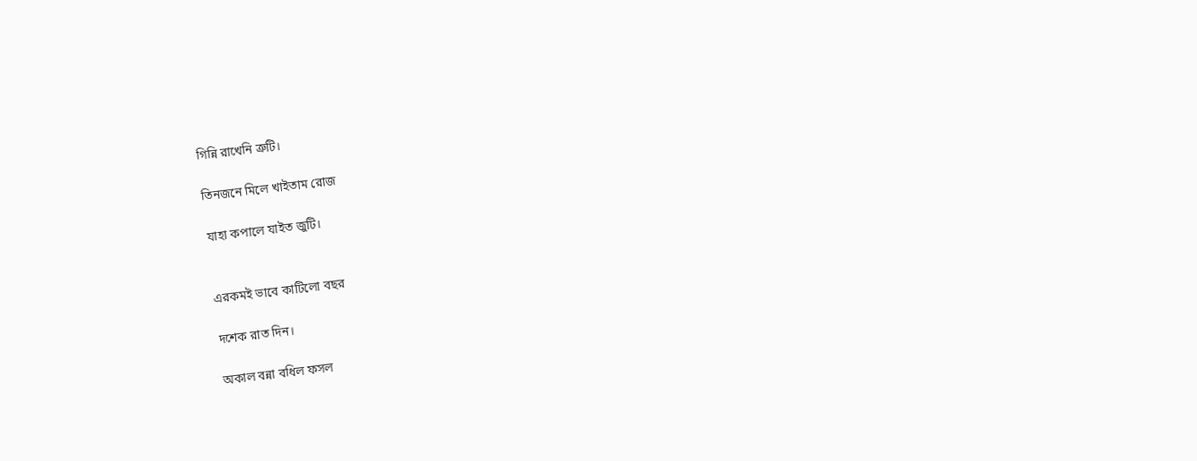গিন্নি রাখেনি ত্রুটি।

তিনজনে মিলে খাইতাম রোজ

যাহা কপালে যাইত জুটি।


এরকমই ভাবে কাটিলো বছর

দশেক রাত দিন।

অকাল বন্না বধিল ফসল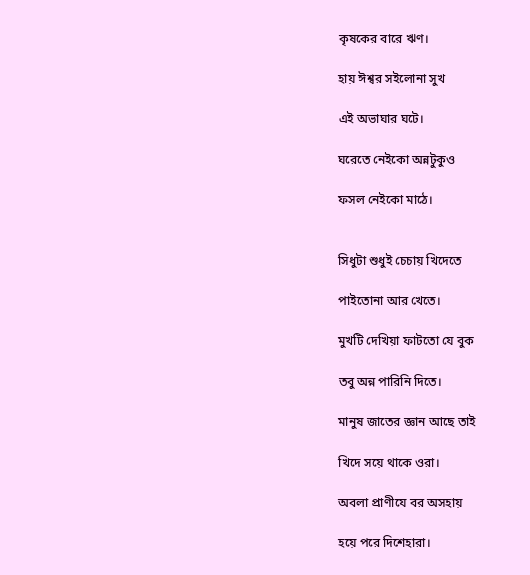কৃষকের বারে ঋণ।

হায় ঈশ্বর সইলোনা সুখ

এই অভাঘার ঘটে।

ঘরেতে নেইকো অন্নটুকুও

ফসল নেইকো মাঠে।


সিধুটা শুধুই চেচায় খিদেতে

পাইতোনা আর খেতে।

মুখটি দেখিয়া ফাটতো যে বুক

তবু অন্ন পারিনি দিতে।

মানুষ জাতের জ্ঞান আছে তাই

খিদে সয়ে থাকে ওরা।

অবলা প্রাণীযে বর অসহায়

হয়ে পরে দিশেহারা।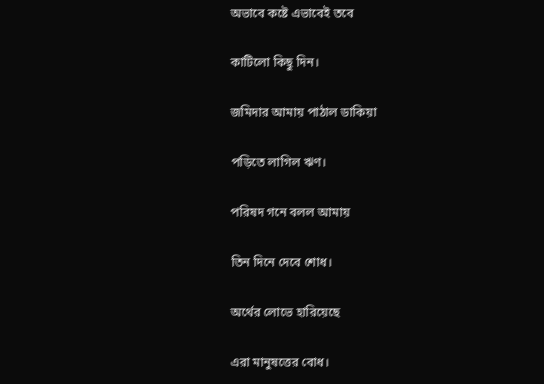অভাবে কষ্টে এভাবেই তবে

কাটিলো কিছু দিন।

জমিদার আমায় পাঠাল ডাকিয়া

পড়িতে লাগিল ঋণ।

পরিষদ গনে বলল আমায়

তিন দিনে দেবে শোধ।

অর্থের লোভে হারিয়েছে

এরা মানুষত্তের বোধ।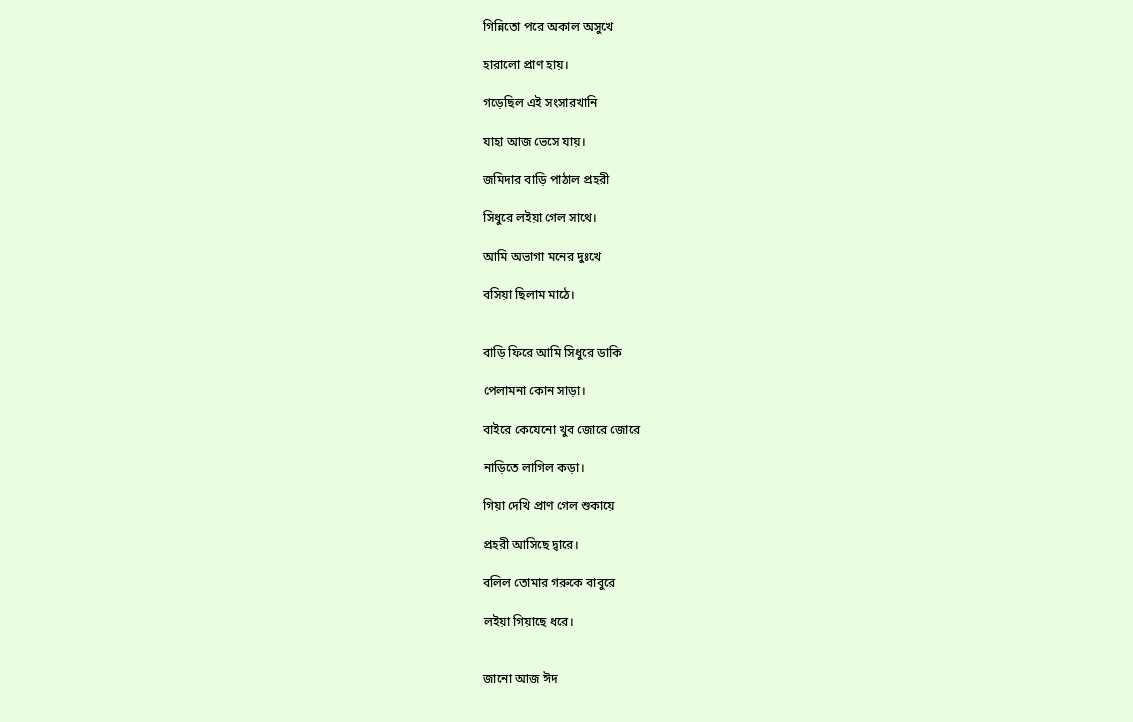গিন্নিতো পরে অকাল অসুখে

হারালো প্রাণ হায়।

গড়েছিল এই সংসারখানি

যাহা আজ ভেসে যায়।

জমিদার বাড়ি পাঠাল প্রহরী

সিধুরে লইয়া গেল সাথে।

আমি অভাগা মনের দুঃখে

বসিয়া ছিলাম মাঠে।


বাড়ি ফিরে আমি সিধুরে ডাকি

পেলামনা কোন সাড়া।

বাইরে কেযেনো খুব জোরে জোরে

নাড়িতে লাগিল কড়া।

গিয়া দেখি প্রাণ গেল শুকায়ে

প্রহরী আসিছে দ্বারে।

বলিল তোমার গরুকে বাবুরে

লইয়া গিয়াছে ধরে।


জানো আজ ঈদ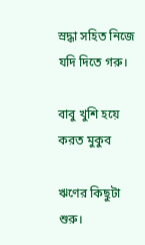স্রদ্ধা সহিত নিজে যদি দিতে গরু।

বাবু খুশি হয়ে করত মুকুব

ঋণের কিছুটা শুরু।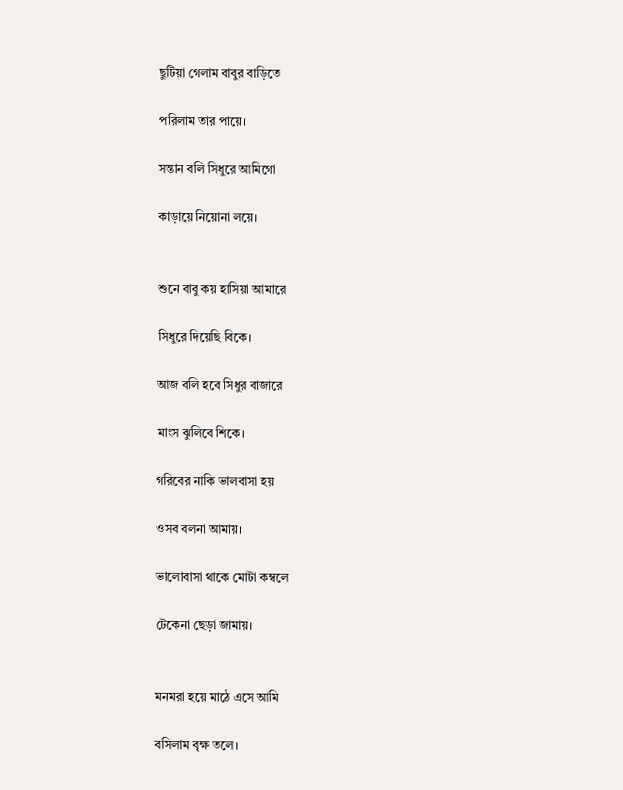ছুটিয়া গেলাম বাবুর বাড়িতে

পরিলাম তার পায়ে।

সন্তান বলি সিধুরে আমিগো

কাড়ায়ে নিয়োনা লয়ে।


শুনে বাবু কয় হাসিয়া আমারে

সিধুরে দিয়েছি বিকে।

আজ বলি হবে সিধুর বাজারে

মাংস ঝুলিবে শিকে।

গরিবের নাকি ভালবাসা হয়

ওসব বলনা আমায়।

ভালোবাসা থাকে মোটা কম্বলে

টেকেনা ছেড়া জামায়।


মনমরা হয়ে মাঠে এসে আমি

বসিলাম বৃক্ষ তলে।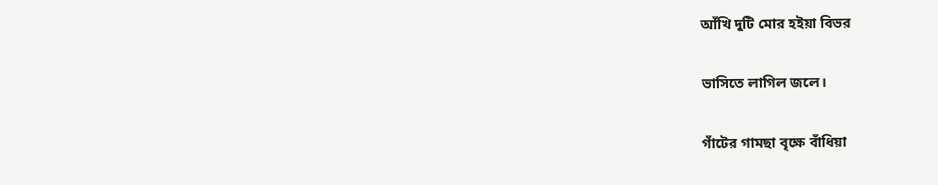আঁখি দুটি মোর হইয়া বিভর

ভাসিতে লাগিল জলে।

গাঁটের গামছা বৃক্ষে বাঁধিয়া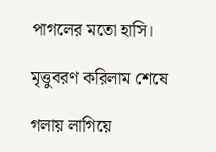পাগলের মতো হাসি।

মৃত্তুবরণ করিলাম শেষে

গলায় লাগিয়ে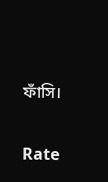ফাঁসি।


Rate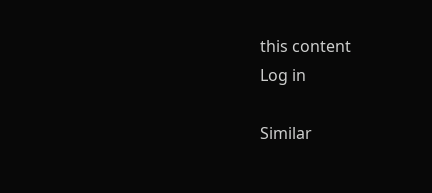this content
Log in

Similar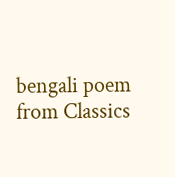bengali poem from Classics